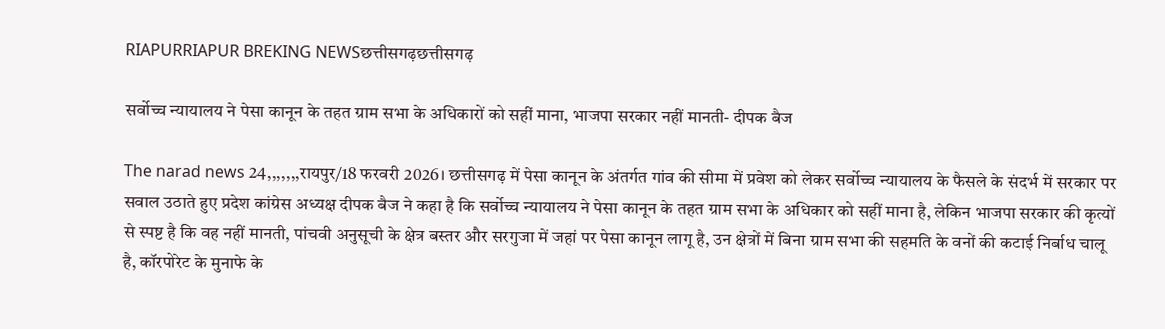RIAPURRIAPUR BREKING NEWSछत्तीसगढ़छत्तीसगढ़

सर्वोच्च न्यायालय ने पेसा कानून के तहत ग्राम सभा के अधिकारों को सहीं माना, भाजपा सरकार नहीं मानती- दीपक बैज

The narad news 24,,,,,,,रायपुर/18 फरवरी 2026। छत्तीसगढ़ में पेसा कानून के अंतर्गत गांव की सीमा में प्रवेश को लेकर सर्वोच्च न्यायालय के फैसले के संदर्भ में सरकार पर सवाल उठाते हुए प्रदेश कांग्रेस अध्यक्ष दीपक बैज ने कहा है कि सर्वोच्च न्यायालय ने पेसा कानून के तहत ग्राम सभा के अधिकार को सहीं माना है, लेकिन भाजपा सरकार की कृत्यों से स्पष्ट है कि वह नहीं मानती, पांचवी अनुसूची के क्षेत्र बस्तर और सरगुजा में जहां पर पेसा कानून लागू है, उन क्षेत्रों में बिना ग्राम सभा की सहमति के वनों की कटाई निर्बाध चालू है, कॉरपोरेट के मुनाफे के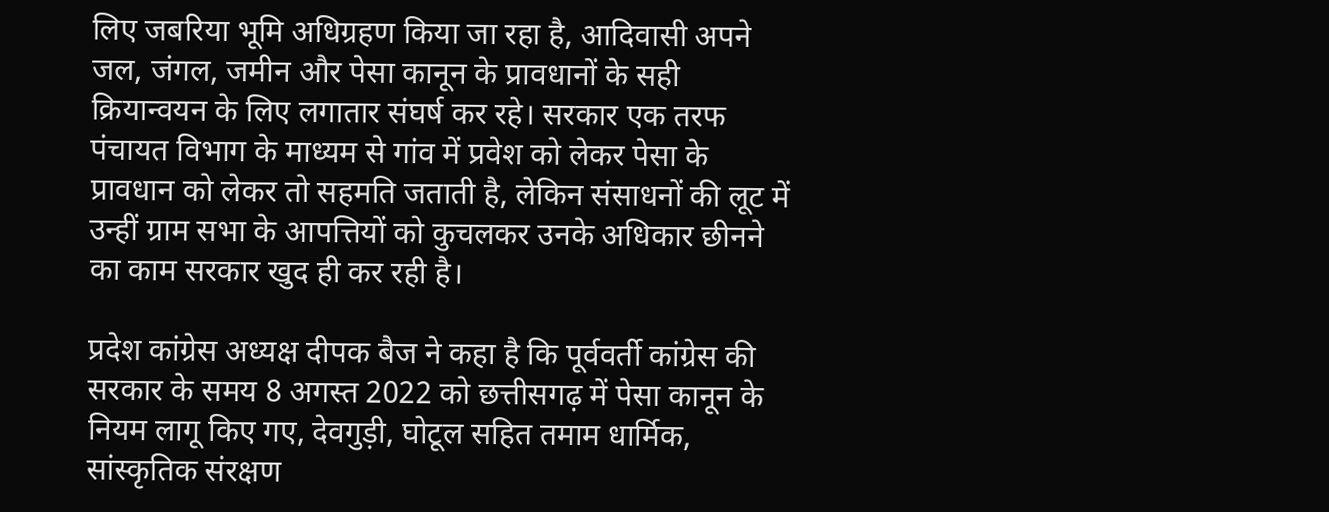लिए जबरिया भूमि अधिग्रहण किया जा रहा है, आदिवासी अपने जल, जंगल, जमीन और पेसा कानून के प्रावधानों के सही क्रियान्वयन के लिए लगातार संघर्ष कर रहे। सरकार एक तरफ पंचायत विभाग के माध्यम से गांव में प्रवेश को लेकर पेसा के प्रावधान को लेकर तो सहमति जताती है, लेकिन संसाधनों की लूट में उन्हीं ग्राम सभा के आपत्तियों को कुचलकर उनके अधिकार छीनने का काम सरकार खुद ही कर रही है।

प्रदेश कांग्रेस अध्यक्ष दीपक बैज ने कहा है कि पूर्ववर्ती कांग्रेस की सरकार के समय 8 अगस्त 2022 को छत्तीसगढ़ में पेसा कानून के नियम लागू किए गए, देवगुड़ी, घोटूल सहित तमाम धार्मिक, सांस्कृतिक संरक्षण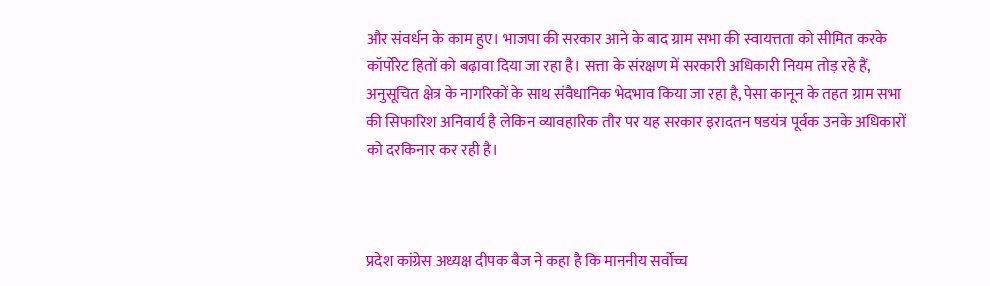और संवर्धन के काम हुए। भाजपा की सरकार आने के बाद ग्राम सभा की स्वायत्तता को सीमित करके कॉर्पोरेट हितों को बढ़ावा दिया जा रहा है। सत्ता के संरक्षण में सरकारी अधिकारी नियम तोड़ रहे हैं, अनुसूचित क्षेत्र के नागरिकों के साथ संवैधानिक भेदभाव किया जा रहा है, पेसा कानून के तहत ग्राम सभा की सिफारिश अनिवार्य है लेकिन व्यावहारिक तौर पर यह सरकार इरादतन षडयंत्र पूर्वक उनके अधिकारों को दरकिनार कर रही है।



प्रदेश कांग्रेस अध्यक्ष दीपक बैज ने कहा है कि माननीय सर्वोच्च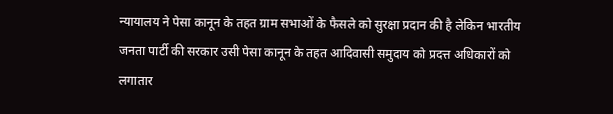न्यायालय ने पेसा कानून के तहत ग्राम सभाओं के फैसले को सुरक्षा प्रदान की है लेकिन भारतीय जनता पार्टी की सरकार उसी पेसा कानून के तहत आदिवासी समुदाय को प्रदत्त अधिकारों को लगातार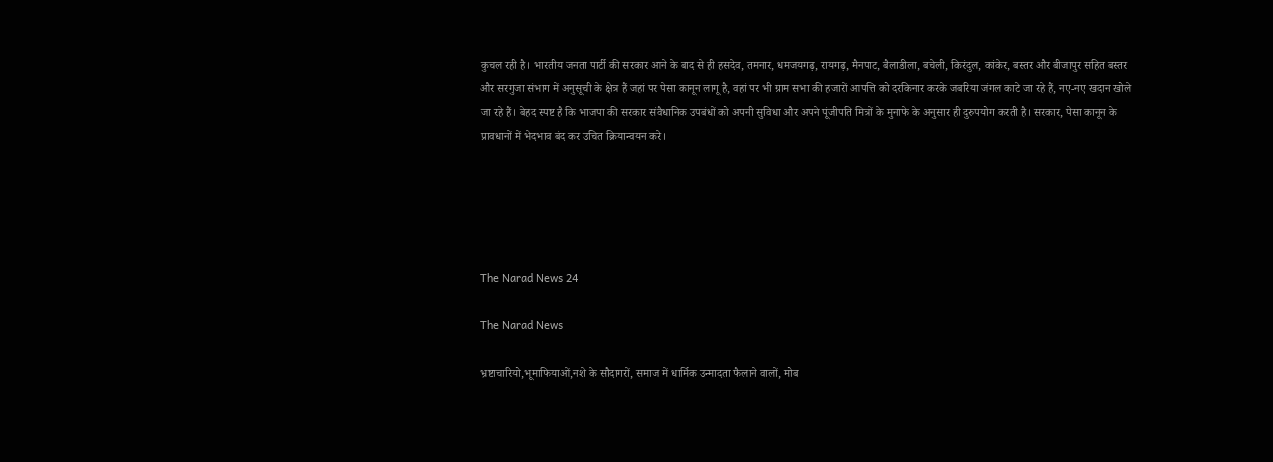कुचल रही है। भारतीय जनता पार्टी की सरकार आने के बाद से ही हसदेव, तमनार, धमजयगढ़, रायगढ़, मैनपाट, बैलाडीला, बचेली, किरंदुल, कांकेर, बस्तर और बीजापुर सहित बस्तर और सरगुजा संभाग में अनुसूची के क्षेत्र हैं जहां पर पेसा कानून लागू है, वहां पर भी ग्राम सभा की हजारों आपत्ति को दरकिनार करके जबरिया जंगल काटे जा रहे हैं, नए-नए खदान खोले जा रहे हैं। बेहद स्पष्ट है कि भाजपा की सरकार संवैधानिक उपबंधों को अपनी सुविधा और अपने पूंजीपति मित्रों के मुनाफे के अनुसार ही दुरुपयोग करती है। सरकार, पेसा कानून के प्रावधानों में भेदभाव बंद कर उचित क्रियान्वयन करे।





The Narad News 24

The Narad News

भ्रष्टाचारियो,भूमाफियाओं,नशे के सौदागरों, समाज में धार्मिक उन्मादता फैलाने वालों, मोब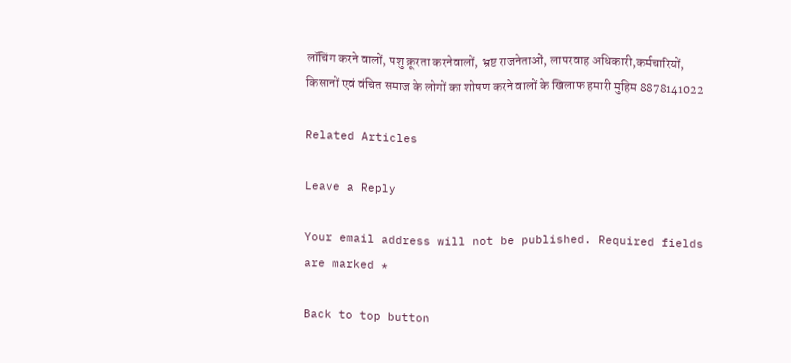लॉचिंग करने वालों, पशु क्रूरता करनेवालों, भ्रष्ट राजनेताओं, लापरवाह अधिकारी,कर्मचारियों, किसानों एवं वंचित समाज के लोगों का शोषण करने वालों के खिलाफ हमारी मुहिम 8878141022

Related Articles

Leave a Reply

Your email address will not be published. Required fields are marked *

Back to top button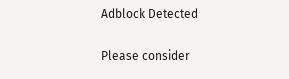Adblock Detected

Please consider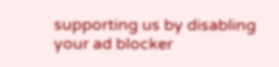supporting us by disabling your ad blocker